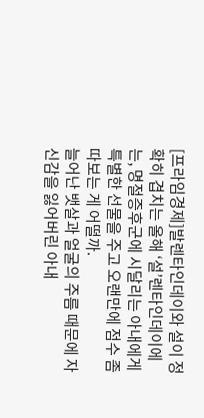[프라임경제]발렌타인데이와 설이 정확히 겹치는 올해 ‘설’렌타인데이에는, 명절증후군에 시달리는 아내에게 특별한 선물을 주고 오랜만에 점수 좀 따보는 게 어떨까.
늘어난 뱃살과 얼굴의 주름 때문에 자신감을 잃어버린 아내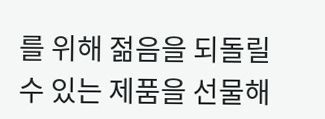를 위해 젊음을 되돌릴 수 있는 제품을 선물해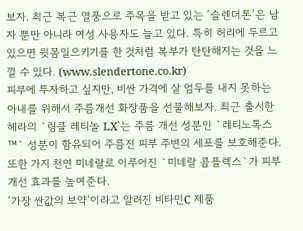보자. 최근 복근 열풍으로 주목을 받고 있는 ‘슬렌더톤’은 남자 뿐만 아니라 여성 사용자도 늘고 있다. 특히 허리에 두르고 있으면 윗몸일으키기를 한 것처럼 복부가 탄탄해지는 것을 느낄 수 있다. (www.slendertone.co.kr)
피부에 투자하고 싶지만, 비싼 가격에 살 엄두를 내지 못하는 아내를 위해서 주름개선 화장품을 선물해보자. 최근 출시한 헤라의 `링클 레티놀 LX`는 주름 개선 성분인 `레티노톡스™` 성분이 함유되어 주름진 피부 주변의 세포를 보호해준다. 또한 가지 천연 미네랄로 이루어진 `미네랄 콤플렉스`가 피부 개선 효과를 높여준다.
‘가장 싼값의 보약’이라고 알려진 비타민C 제품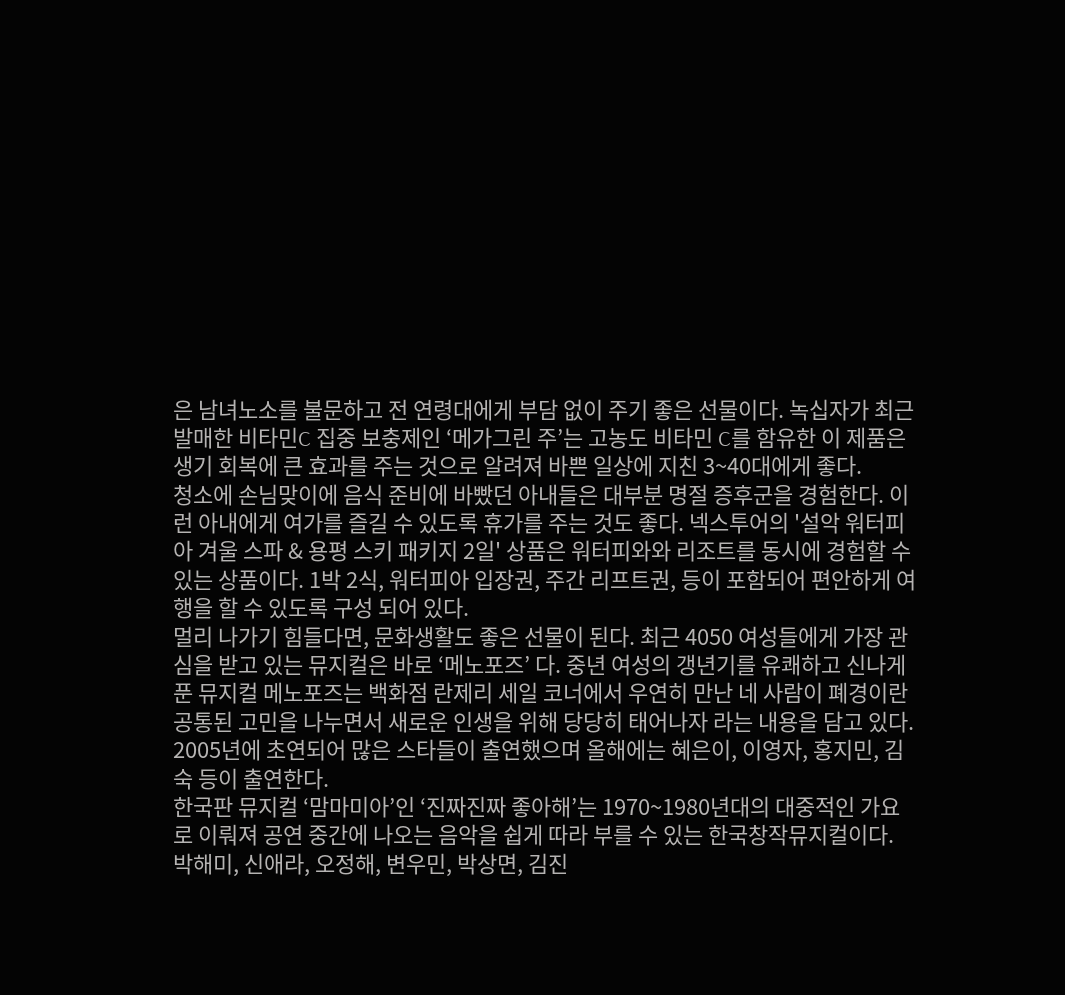은 남녀노소를 불문하고 전 연령대에게 부담 없이 주기 좋은 선물이다. 녹십자가 최근 발매한 비타민C 집중 보충제인 ‘메가그린 주’는 고농도 비타민 C를 함유한 이 제품은 생기 회복에 큰 효과를 주는 것으로 알려져 바쁜 일상에 지친 3~40대에게 좋다.
청소에 손님맞이에 음식 준비에 바빴던 아내들은 대부분 명절 증후군을 경험한다. 이런 아내에게 여가를 즐길 수 있도록 휴가를 주는 것도 좋다. 넥스투어의 '설악 워터피아 겨울 스파 & 용평 스키 패키지 2일' 상품은 워터피와와 리조트를 동시에 경험할 수 있는 상품이다. 1박 2식, 워터피아 입장권, 주간 리프트권, 등이 포함되어 편안하게 여행을 할 수 있도록 구성 되어 있다.
멀리 나가기 힘들다면, 문화생활도 좋은 선물이 된다. 최근 4050 여성들에게 가장 관심을 받고 있는 뮤지컬은 바로 ‘메노포즈’ 다. 중년 여성의 갱년기를 유쾌하고 신나게 푼 뮤지컬 메노포즈는 백화점 란제리 세일 코너에서 우연히 만난 네 사람이 폐경이란 공통된 고민을 나누면서 새로운 인생을 위해 당당히 태어나자 라는 내용을 담고 있다. 2005년에 초연되어 많은 스타들이 출연했으며 올해에는 혜은이, 이영자, 홍지민, 김숙 등이 출연한다.
한국판 뮤지컬 ‘맘마미아’인 ‘진짜진짜 좋아해’는 1970~1980년대의 대중적인 가요로 이뤄져 공연 중간에 나오는 음악을 쉽게 따라 부를 수 있는 한국창작뮤지컬이다. 박해미, 신애라, 오정해, 변우민, 박상면, 김진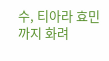수, 티아라 효민까지 화려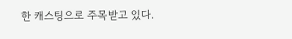한 캐스팅으로 주목받고 있다.